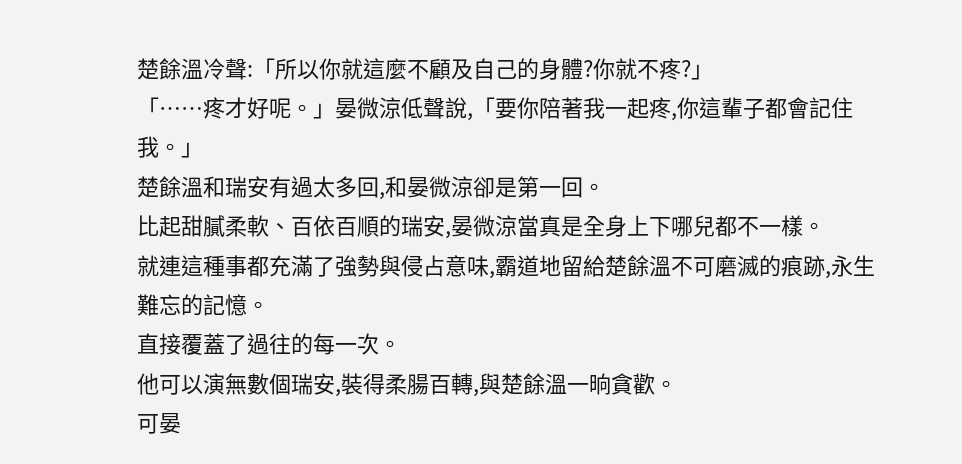楚餘溫冷聲:「所以你就這麼不顧及自己的身體?你就不疼?」
「……疼才好呢。」晏微涼低聲說,「要你陪著我一起疼,你這輩子都會記住我。」
楚餘溫和瑞安有過太多回,和晏微涼卻是第一回。
比起甜膩柔軟、百依百順的瑞安,晏微涼當真是全身上下哪兒都不一樣。
就連這種事都充滿了強勢與侵占意味,霸道地留給楚餘溫不可磨滅的痕跡,永生難忘的記憶。
直接覆蓋了過往的每一次。
他可以演無數個瑞安,裝得柔腸百轉,與楚餘溫一晌貪歡。
可晏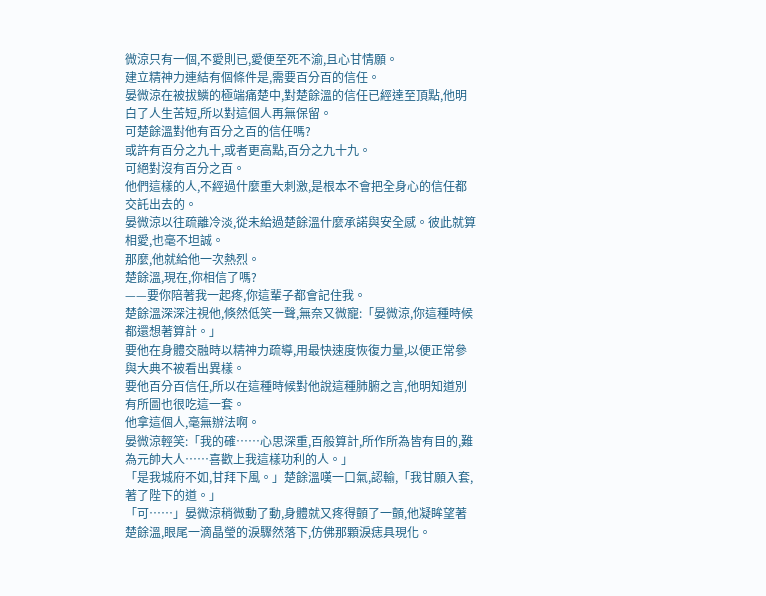微涼只有一個,不愛則已,愛便至死不渝,且心甘情願。
建立精神力連結有個條件是,需要百分百的信任。
晏微涼在被拔鱗的極端痛楚中,對楚餘溫的信任已經達至頂點,他明白了人生苦短,所以對這個人再無保留。
可楚餘溫對他有百分之百的信任嗎?
或許有百分之九十,或者更高點,百分之九十九。
可絕對沒有百分之百。
他們這樣的人,不經過什麼重大刺激,是根本不會把全身心的信任都交託出去的。
晏微涼以往疏離冷淡,從未給過楚餘溫什麼承諾與安全感。彼此就算相愛,也毫不坦誠。
那麼,他就給他一次熱烈。
楚餘溫,現在,你相信了嗎?
——要你陪著我一起疼,你這輩子都會記住我。
楚餘溫深深注視他,倏然低笑一聲,無奈又微寵:「晏微涼,你這種時候都還想著算計。」
要他在身體交融時以精神力疏導,用最快速度恢復力量,以便正常參與大典不被看出異樣。
要他百分百信任,所以在這種時候對他說這種肺腑之言,他明知道別有所圖也很吃這一套。
他拿這個人,毫無辦法啊。
晏微涼輕笑:「我的確……心思深重,百般算計,所作所為皆有目的,難為元帥大人……喜歡上我這樣功利的人。」
「是我城府不如,甘拜下風。」楚餘溫嘆一口氣,認輸,「我甘願入套,著了陛下的道。」
「可……」晏微涼稍微動了動,身體就又疼得顫了一顫,他凝眸望著楚餘溫,眼尾一滴晶瑩的淚驟然落下,仿佛那顆淚痣具現化。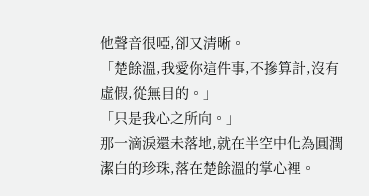他聲音很啞,卻又清晰。
「楚餘溫,我愛你這件事,不摻算計,沒有虛假,從無目的。」
「只是我心之所向。」
那一滴淚還未落地,就在半空中化為圓潤潔白的珍珠,落在楚餘溫的掌心裡。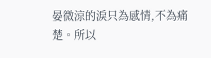晏微涼的淚只為感情,不為痛楚。所以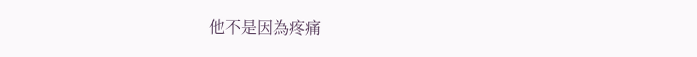他不是因為疼痛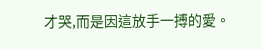才哭,而是因這放手一搏的愛。